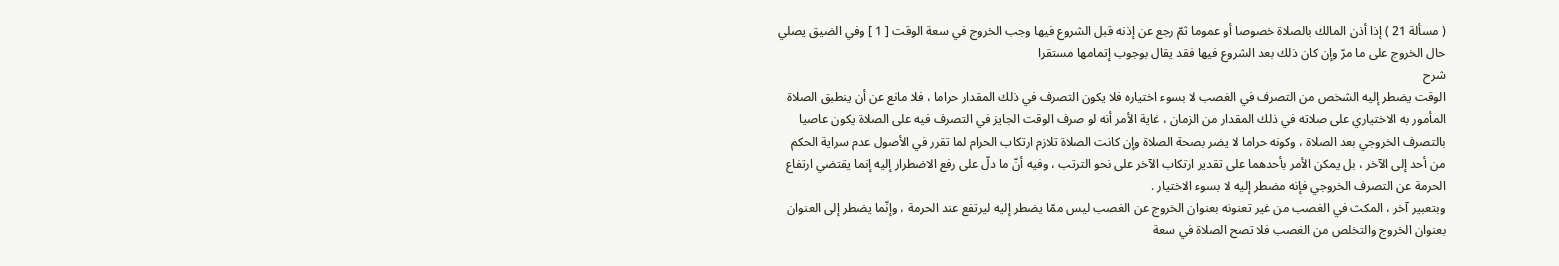( مسألة 21 ) إذا أذن المالك بالصلاة خصوصا أو عموما ثمّ رجع عن إذنه قبل الشروع فيها وجب الخروج في سعة الوقت [ 1 ] وفي الضيق يصلي حال الخروج على ما مرّ وإن كان ذلك بعد الشروع فيها فقد يقال بوجوب إتمامها مستقرا
شرح
الوقت يضطر إليه الشخص من التصرف في الغصب لا بسوء اختياره فلا يكون التصرف في ذلك المقدار حراما ، فلا مانع عن أن ينطبق الصلاة المأمور به الاختياري على صلاته في ذلك المقدار من الزمان ، غاية الأمر أنه لو صرف الوقت الجايز في التصرف فيه على الصلاة يكون عاصيا بالتصرف الخروجي بعد الصلاة ، وكونه حراما لا يضر بصحة الصلاة وإن كانت الصلاة تلازم ارتكاب الحرام لما تقرر في الأصول عدم سراية الحكم من أحد إلى الآخر ، بل يمكن الأمر بأحدهما على تقدير ارتكاب الآخر على نحو الترتب ، وفيه أنّ ما دلّ على رفع الاضطرار إليه إنما يقتضي ارتفاع الحرمة عن التصرف الخروجي فإنه مضطر إليه لا بسوء الاختيار .
وبتعبير آخر ، المكث في الغصب من غير تعنونه بعنوان الخروج عن الغصب ليس ممّا يضطر إليه ليرتفع عند الحرمة ، وإنّما يضطر إلى العنوان بعنوان الخروج والتخلص من الغصب فلا تصح الصلاة في سعة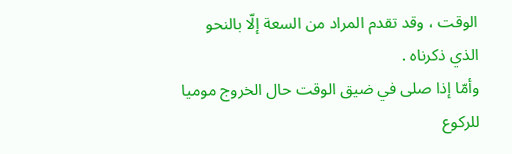الوقت ، وقد تقدم المراد من السعة إلّا بالنحو الذي ذكرناه .
وأمّا إذا صلى في ضيق الوقت حال الخروج موميا للركوع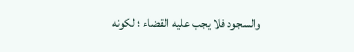والسجود فلا يجب عليه القضاء ؛ لكونه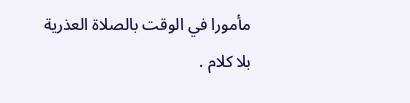مأمورا في الوقت بالصلاة العذرية بلا كلام .